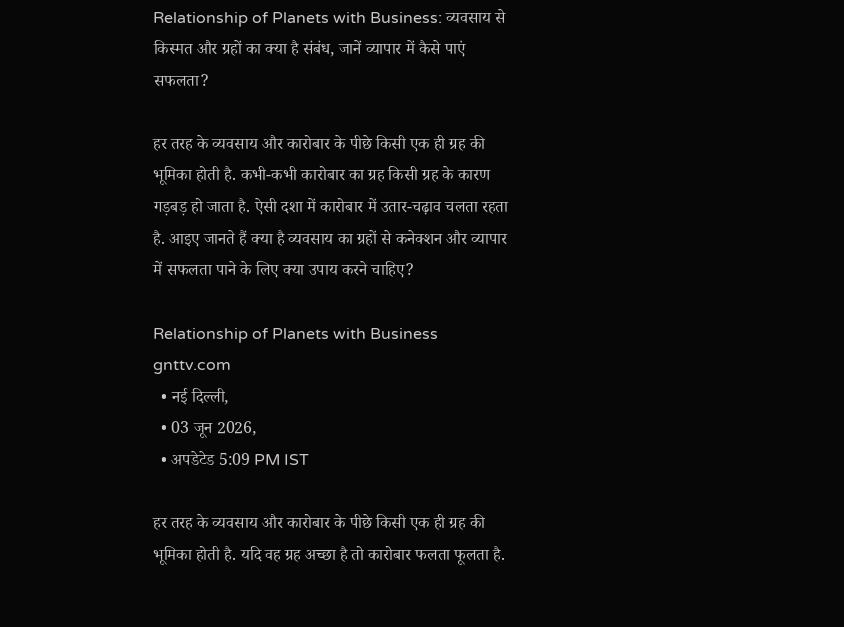Relationship of Planets with Business: व्यवसाय से किस्मत और ग्रहों का क्या है संबंध, जानें व्यापार में कैसे पाएं सफलता?

हर तरह के व्यवसाय और कारोबार के पीछे किसी एक ही ग्रह की भूमिका होती है. कभी-कभी कारोबार का ग्रह किसी ग्रह के कारण गड़बड़ हो जाता है. ऐसी दशा में कारोबार में उतार-चढ़ाव चलता रहता है. आइए जानते हैं क्या है व्यवसाय का ग्रहों से कनेक्शन और व्यापार में सफलता पाने के लिए क्या उपाय करने चाहिए?

Relationship of Planets with Business
gnttv.com
  • नई दिल्ली,
  • 03 जून 2026,
  • अपडेटेड 5:09 PM IST

हर तरह के व्यवसाय और कारोबार के पीछे किसी एक ही ग्रह की भूमिका होती है. यदि वह ग्रह अच्छा है तो कारोबार फलता फूलता है.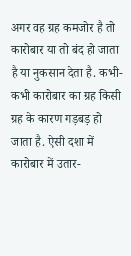अगर वह ग्रह कमजोर है तो कारोबार या तो बंद हो जाता है या नुकसान देता है. कभी-कभी कारोबार का ग्रह किसी ग्रह के कारण गड़बड़ हो जाता है. ऐसी दशा में कारोबार में उतार-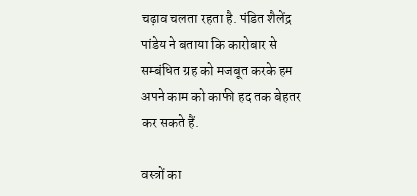चढ़ाव चलता रहता है. पंडित शैलेंद्र पांडेय ने बताया कि कारोबार से सम्बंधित ग्रह को मजबूत करके हम अपने काम को काफी हद तक बेहतर कर सकते हैं.

वस्त्रों का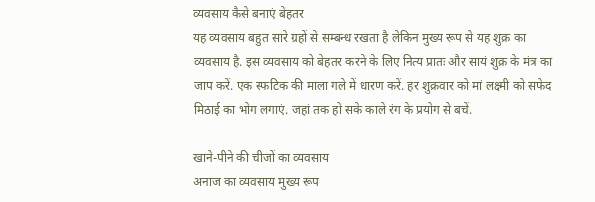व्यवसाय कैसे बनाएं बेहतर
यह व्यवसाय बहुत सारे ग्रहों से सम्बन्ध रखता है लेकिन मुख्य रूप से यह शुक्र का व्यवसाय है. इस व्यवसाय को बेहतर करने के लिए नित्य प्रातः और सायं शुक्र के मंत्र का जाप करें. एक स्फटिक की माला गले में धारण करें. हर शुक्रवार को मां लक्ष्मी को सफेद मिठाई का भोग लगाएं. जहां तक हो सके काले रंग के प्रयोग से बचें.

खाने-पीने की चीजों का व्यवसाय
अनाज का व्यवसाय मुख्य रूप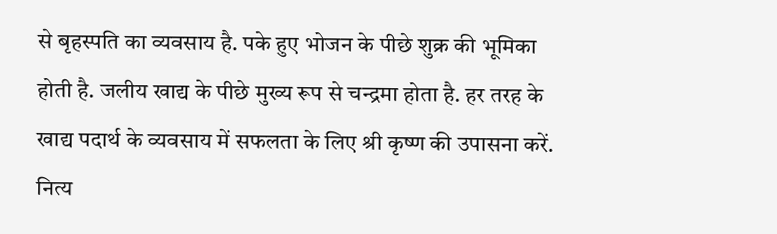से बृहस्पति का व्यवसाय है. पके हुए भोजन के पीछे शुक्र की भूमिका होती है. जलीय खाद्य के पीछे मुख्य रूप से चन्द्रमा होता है. हर तरह के खाद्य पदार्थ के व्यवसाय में सफलता के लिए श्री कृष्ण की उपासना करें. नित्य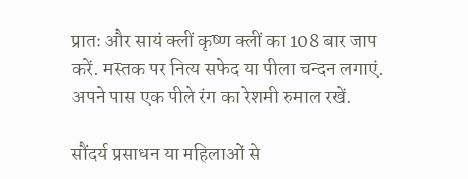प्रातः और सायं क्लीं कृष्ण क्लीं का 108 बार जाप करें. मस्तक पर नित्य सफेद या पीला चन्दन लगाएं. अपने पास एक पीले रंग का रेशमी रुमाल रखें.

सौंदर्य प्रसाधन या महिलाओं से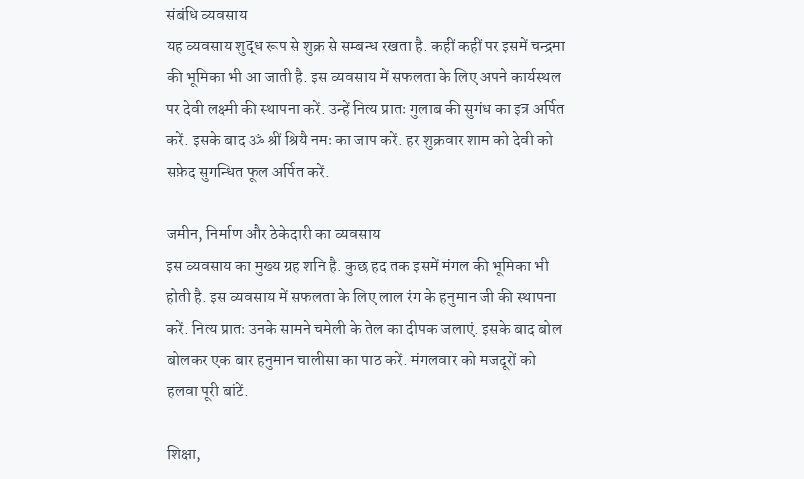संबंधि व्यवसाय
यह व्यवसाय शुद्ध रूप से शुक्र से सम्बन्ध रखता है. कहीं कहीं पर इसमें चन्द्रमा की भूमिका भी आ जाती है. इस व्यवसाय में सफलता के लिए अपने कार्यस्थल पर देवी लक्ष्मी की स्थापना करें. उन्हें नित्य प्रातः गुलाब की सुगंध का इत्र अर्पित करें. इसके बाद ॐ श्रीं श्रियै नमः का जाप करें. हर शुक्रवार शाम को देवी को सफ़ेद सुगन्धित फूल अर्पित करें.

जमीन, निर्माण और ठेकेदारी का व्यवसाय
इस व्यवसाय का मुख्य ग्रह शनि है. कुछ हद तक इसमें मंगल की भूमिका भी होती है. इस व्यवसाय में सफलता के लिए लाल रंग के हनुमान जी की स्थापना करें. नित्य प्रातः उनके सामने चमेली के तेल का दीपक जलाएं. इसके बाद बोल बोलकर एक बार हनुमान चालीसा का पाठ करें. मंगलवार को मजदूरों को हलवा पूरी बांटें.

शिक्षा,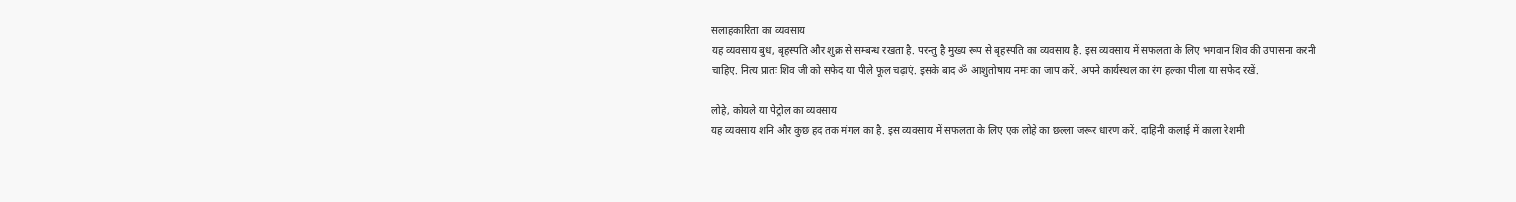सलाहकारिता का व्यवसाय
यह व्यवसाय बुध, बृहस्पति और शुक्र से सम्बन्ध रखता है. परन्तु है मुख्य रूप से बृहस्पति का व्यवसाय है. इस व्यवसाय में सफलता के लिए भगवान शिव की उपासना करनी चाहिए. नित्य प्रातः शिव जी को सफेद या पीले फूल चढ़ाएं. इसके बाद ॐ आशुतोषाय नमः का जाप करें. अपने कार्यस्थल का रंग हल्का पीला या सफेद रखें.

लोहे, कोयले या पेट्रोल का व्यवसाय
यह व्यवसाय शनि और कुछ हद तक मंगल का है. इस व्यवसाय में सफलता के लिए एक लोहे का छल्ला जरूर धारण करें. दाहिनी कलाई में काला रेशमी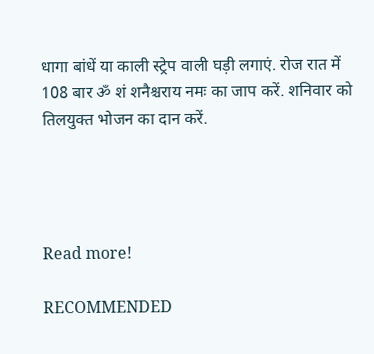धागा बांधें या काली स्ट्रेप वाली घड़ी लगाएं. रोज रात में 108 बार ॐ शं शनैश्चराय नमः का जाप करें. शनिवार को तिलयुक्त भोजन का दान करें.




Read more!

RECOMMENDED